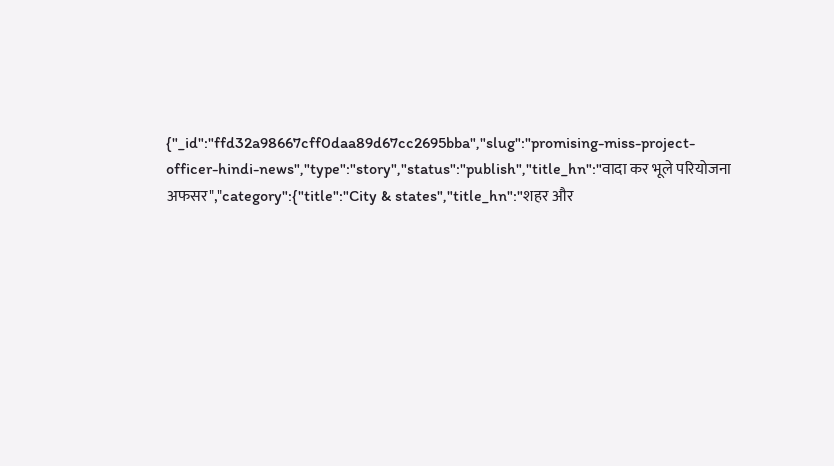{"_id":"ffd32a98667cff0daa89d67cc2695bba","slug":"promising-miss-project-officer-hindi-news","type":"story","status":"publish","title_hn":"वादा कर भूले परियोजना अफसर","category":{"title":"City & states","title_hn":"शहर और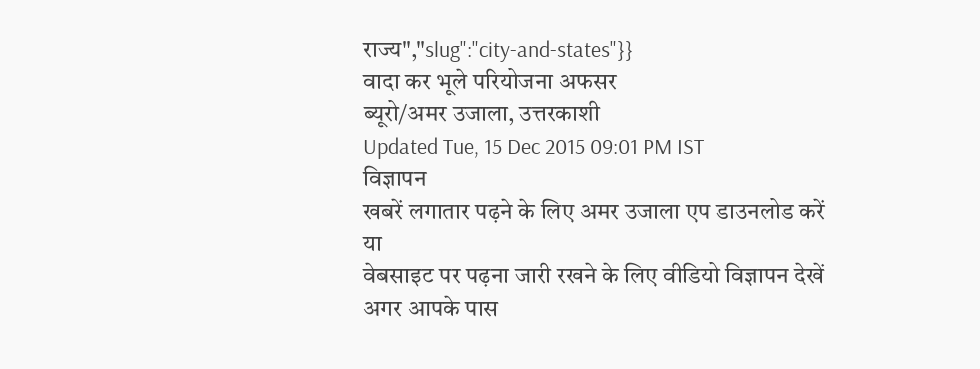राज्य","slug":"city-and-states"}}
वादा कर भूले परियोजना अफसर
ब्यूरो/अमर उजाला, उत्तरकाशी
Updated Tue, 15 Dec 2015 09:01 PM IST
विज्ञापन
खबरें लगातार पढ़ने के लिए अमर उजाला एप डाउनलोड करें
या
वेबसाइट पर पढ़ना जारी रखने के लिए वीडियो विज्ञापन देखें
अगर आपके पास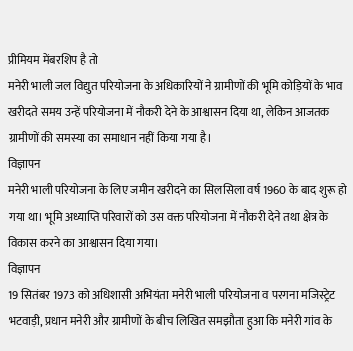प्रीमियम मेंबरशिप है तो
मनेरी भाली जल विद्युत परियोजना के अधिकारियों ने ग्रामीणों की भूमि कोड़ियों के भाव खरीदते समय उन्हें परियोजना में नौकरी देने के आश्वासन दिया था, लेकिन आजतक ग्रामीणों की समस्या का समाधान नहीं किया गया है।
विज्ञापन
मनेरी भाली परियोजना के लिए जमीन खरीदने का सिलसिला वर्ष 1960 के बाद शुरू हो गया था। भूमि अध्याप्ति परिवारों को उस वक्त परियोजना में नौकरी देने तथा क्षेत्र के विकास करने का आश्वासन दिया गया।
विज्ञापन
19 सितंबर 1973 को अधिशासी अभियंता मनेरी भाली परियोजना व परगना मजिस्ट्रेट भटवाड़ी, प्रधान मनेरी और ग्रामीणों के बीच लिखित समझौता हुआ कि मनेरी गांव के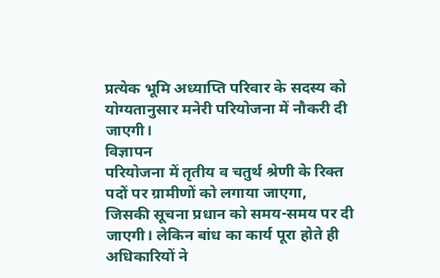प्रत्येक भूमि अध्याप्ति परिवार के सदस्य को योग्यतानुसार मनेरी परियोजना में नौकरी दी जाएगी।
विज्ञापन
परियोजना में तृतीय व चतुर्थ श्रेणी के रिक्त पदों पर ग्रामीणों को लगाया जाएगा, जिसकी सूचना प्रधान को समय-समय पर दी जाएगी। लेकिन बांध का कार्य पूरा होते ही अधिकारियों ने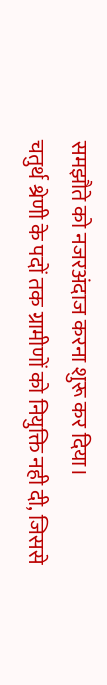समझौते को नजरअंदाज करना शुरू कर दिया।
चतुर्थ श्रेणी के पदों तक ग्रामीणों को नियुक्ति नही दी, जिससे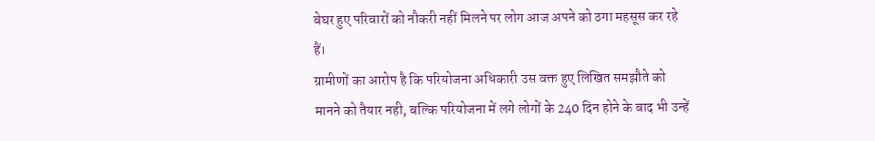बेघर हुए परिवारों को नौकरी नहीं मिलने पर लोग आज अपने को ठगा महसूस कर रहे हैं।
ग्रामीणों का आरोप है कि परियोजना अधिकारी उस वक्त हुए लिखित समझौते को मानने को तैयार नही, बल्कि परियोजना में लगे लोगों के 240 दिन होने के बाद भी उन्हें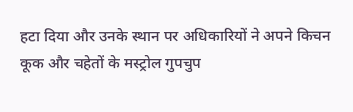हटा दिया और उनके स्थान पर अधिकारियों ने अपने किचन कूक और चहेतों के मस्ट्रोल गुपचुप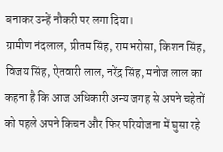बनाकर उन्हें नौकरी पर लगा दिया।
ग्रामीण नंदलाल, प्रीतम सिंह, रामभरोसा, किशन सिंह, विजय सिंह, ऐतवारी लाल, नरेंद्र सिंह, मनोज लाल का कहना है कि आज अधिकारी अन्य जगह से अपने चहेतों को पहले अपने किचन और फिर परियोजना में घुसा रहे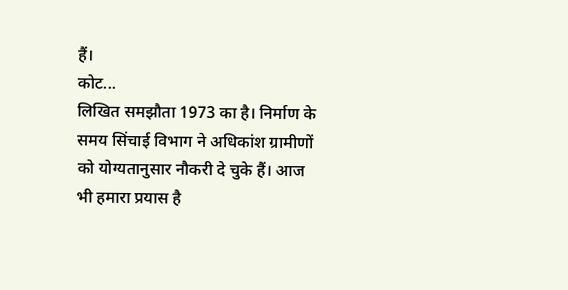हैं।
कोट...
लिखित समझौता 1973 का है। निर्माण के समय सिंचाई विभाग ने अधिकांश ग्रामीणों को योग्यतानुसार नौकरी दे चुके हैं। आज भी हमारा प्रयास है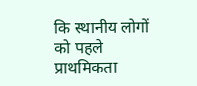कि स्थानीय लोगों को पहले प्राथमिकता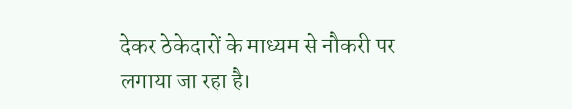देकर ठेकेदारों के माध्यम से नौकरी पर लगाया जा रहा है।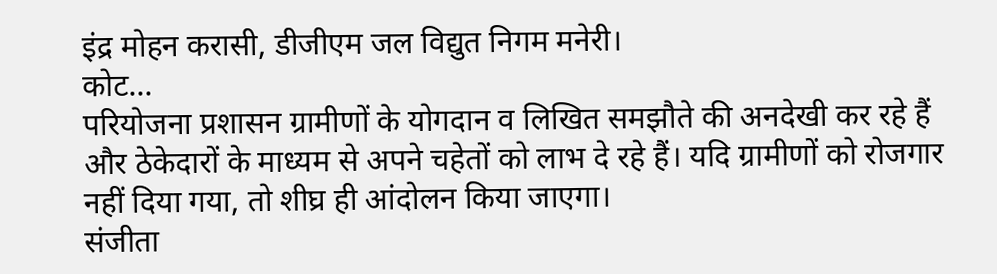इंद्र मोहन करासी, डीजीएम जल विद्युत निगम मनेरी।
कोट...
परियोजना प्रशासन ग्रामीणों के योगदान व लिखित समझौते की अनदेखी कर रहे हैं और ठेकेदारों के माध्यम से अपने चहेतों को लाभ दे रहे हैं। यदि ग्रामीणों को रोजगार नहीं दिया गया, तो शीघ्र ही आंदोलन किया जाएगा।
संजीता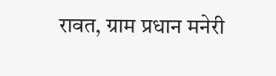रावत, ग्राम प्रधान मनेरी